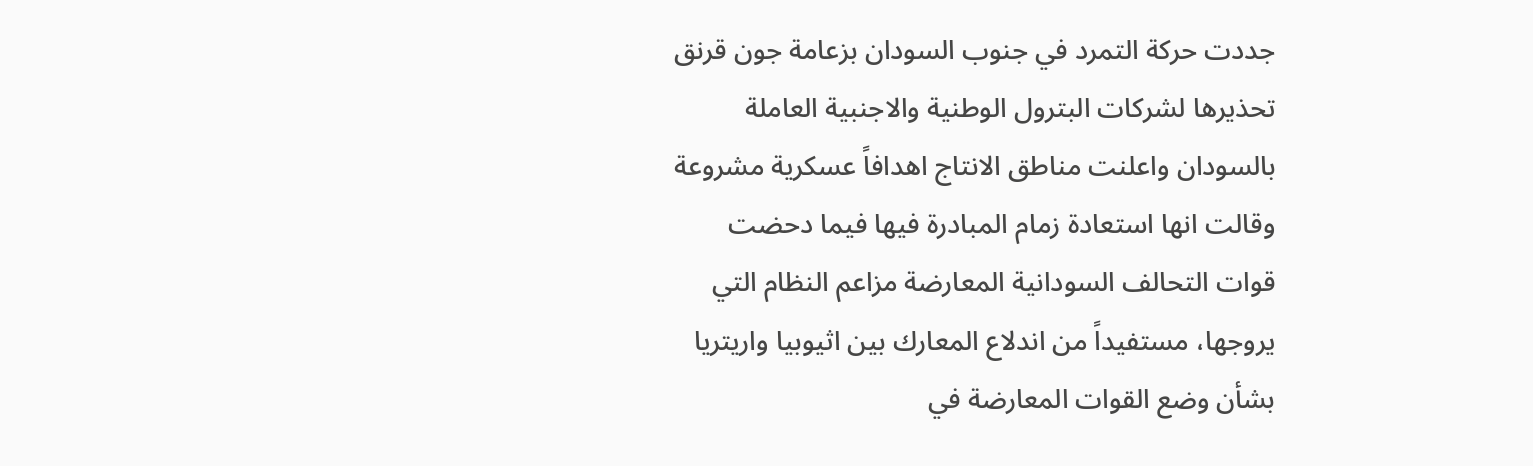جددت حركة التمرد في جنوب السودان بزعامة جون قرنق تحذيرها لشركات البترول الوطنية والاجنبية العاملة بالسودان واعلنت مناطق الانتاج اهدافاً عسكرية مشروعة وقالت انها استعادة زمام المبادرة فيها فيما دحضت قوات التحالف السودانية المعارضة مزاعم النظام التي يروجها، مستفيداً من اندلاع المعارك بين اثيوبيا واريتريا بشأن وضع القوات المعارضة في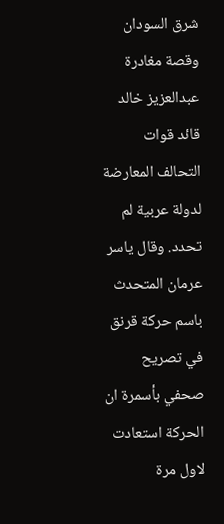شرق السودان وقصة مغادرة عبدالعزيز خالد قائد قوات التحالف المعارضة لدولة عربية لم تحدد. وقال ياسر عرمان المتحدث باسم حركة قرنق في تصريح صحفي بأسمرة ان الحركة استعادت لاول مرة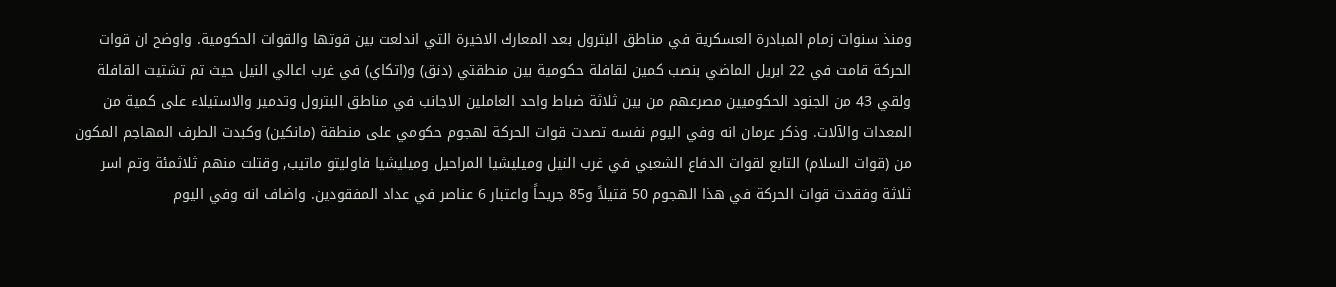ومنذ سنوات زمام المبادرة العسكرية في مناطق البترول بعد المعارك الاخيرة التي اندلعت بين قوتها والقوات الحكومية. واوضح ان قوات الحركة قامت في 22 ابريل الماضي بنصب كمين لقافلة حكومية بين منطقتي (دنق) و(اتكاي) في غرب اعالي النيل حيث تم تشتيت القافلة ولقي 43 من الجنود الحكوميين مصرعهم من بين ثلاثة ضباط واحد العاملين الاجانب في مناطق البترول وتدمير والاستيلاء على كمية من المعدات والآلات. وذكر عرمان انه وفي اليوم نفسه تصدت قوات الحركة لهجوم حكومي على منطقة (مانكين) وكبدت الطرف المهاجم المكون من (قوات السلام) التابع لقوات الدفاع الشعبي في غرب النيل وميليشيا المراحيل وميليشيا فاوليتو ماتيب, وقتلت منهم ثلاثمئة وتم اسر ثلاثة وفقدت قوات الحركة في هذا الهجوم 50 قتيلاً و85 جريحاً واعتبار 6 عناصر في عداد المفقودين. واضاف انه وفي اليوم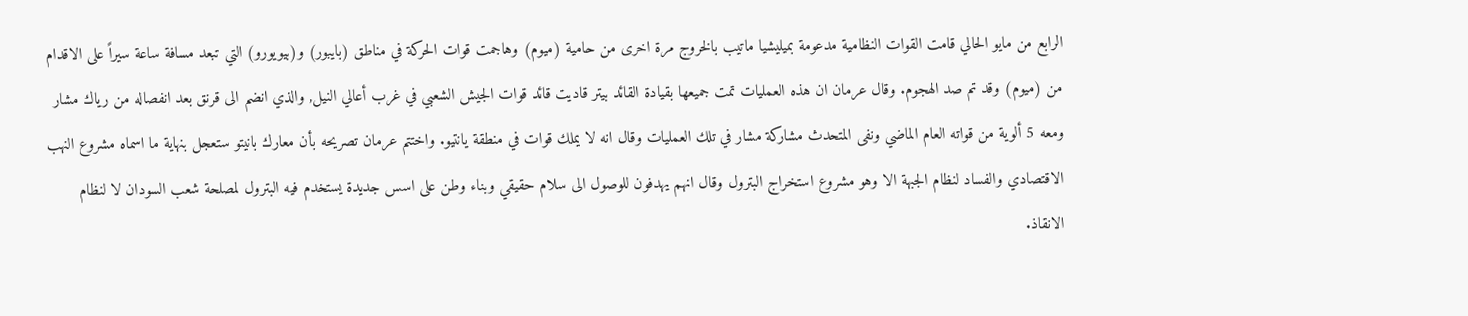الرابع من مايو الحالي قامت القوات النظامية مدعومة بميليشيا ماتيب بالخروج مرة اخرى من حامية (ميوم) وهاجمت قوات الحركة في مناطق (بايبور) و(بيويورو) التي تبعد مسافة ساعة سيراً على الاقدام من (ميوم) وقد تم صد الهجوم. وقال عرمان ان هذه العمليات تمت جميعها بقيادة القائد بيتر قاديت قائد قوات الجيش الشعبي في غرب أعالي النيل, والذي انضم الى قرنق بعد انفصاله من رياك مشار ومعه 5 ألوية من قواته العام الماضي ونفى المتحدث مشاركة مشار في تلك العمليات وقال انه لا يملك قوات في منطقة يانتيو. واختتم عرمان تصريحه بأن معارك بانيتو ستعجل بنهاية ما اسماه مشروع النهب الاقتصادي والفساد لنظام الجبهة الا وهو مشروع استخراج البترول وقال انهم يهدفون للوصول الى سلام حقيقي وبناء وطن على اسس جديدة يستخدم فيه البترول لمصلحة شعب السودان لا لنظام الانقاذ.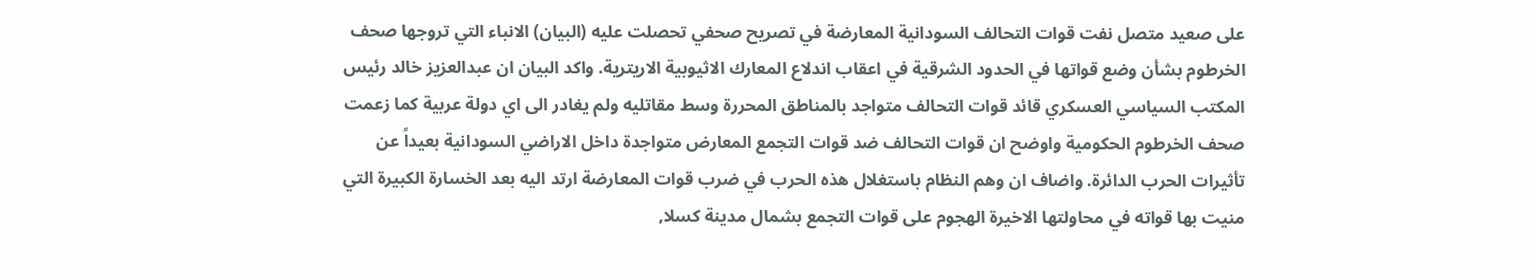على صعيد متصل نفت قوات التحالف السودانية المعارضة في تصريح صحفي تحصلت عليه (البيان) الانباء التي تروجها صحف الخرطوم بشأن وضع قواتها في الحدود الشرقية في اعقاب اندلاع المعارك الاثيوبية الاريترية. واكد البيان ان عبدالعزيز خالد رئيس المكتب السياسي العسكري قائد قوات التحالف متواجد بالمناطق المحررة وسط مقاتليه ولم يغادر الى اي دولة عربية كما زعمت صحف الخرطوم الحكومية واوضح ان قوات التحالف ضد قوات التجمع المعارض متواجدة داخل الاراضي السودانية بعيداً عن تأثيرات الحرب الدائرة. واضاف ان وهم النظام باستغلال هذه الحرب في ضرب قوات المعارضة ارتد اليه بعد الخسارة الكبيرة التي منيت بها قواته في محاولتها الاخيرة الهجوم على قوات التجمع بشمال مدينة كسلا,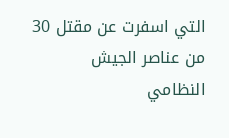التي اسفرت عن مقتل 30 من عناصر الجيش النظامي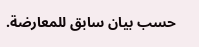حسب بيان سابق للمعارضة.